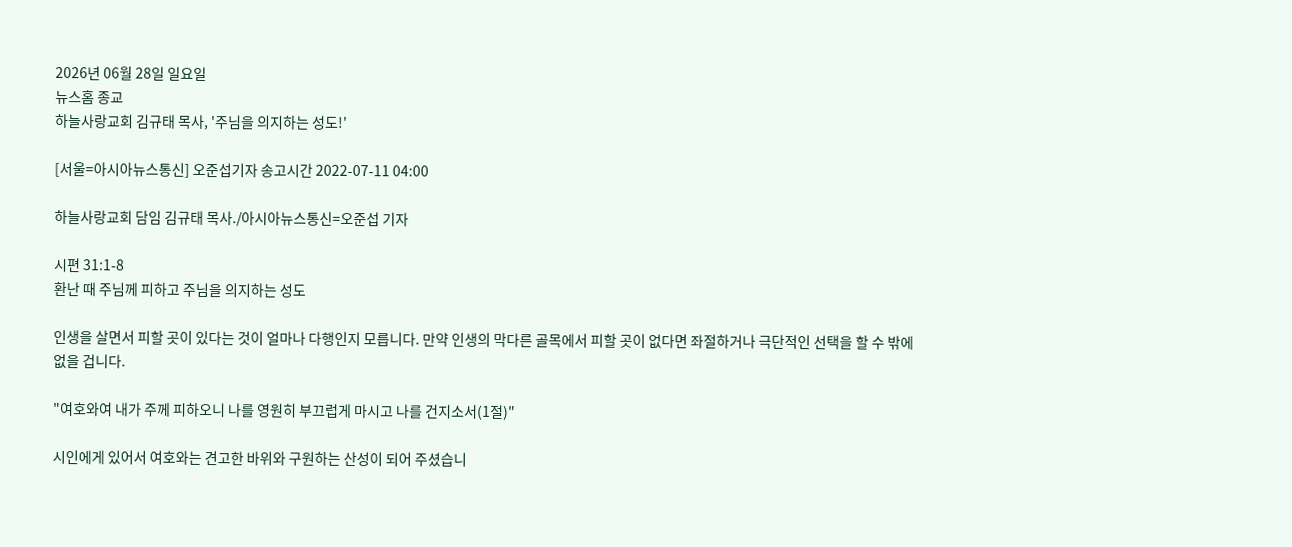2026년 06월 28일 일요일
뉴스홈 종교
하늘사랑교회 김규태 목사, '주님을 의지하는 성도!'

[서울=아시아뉴스통신] 오준섭기자 송고시간 2022-07-11 04:00

하늘사랑교회 담임 김규태 목사./아시아뉴스통신=오준섭 기자

시편 31:1-8
환난 때 주님께 피하고 주님을 의지하는 성도

인생을 살면서 피할 곳이 있다는 것이 얼마나 다행인지 모릅니다. 만약 인생의 막다른 골목에서 피할 곳이 없다면 좌절하거나 극단적인 선택을 할 수 밖에 없을 겁니다.

"여호와여 내가 주께 피하오니 나를 영원히 부끄럽게 마시고 나를 건지소서(1절)"

시인에게 있어서 여호와는 견고한 바위와 구원하는 산성이 되어 주셨습니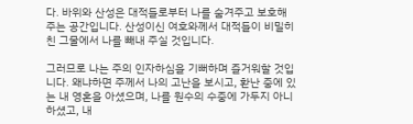다. 바위와 산성은 대적들로부터 나를 숨겨주고 보호해 주는 공간입니다. 산성이신 여호와께서 대적들이 비밀히 친 그물에서 나를 빼내 주실 것입니다.

그러므로 나는 주의 인자하심을 기뻐하며 즐거워할 것입니다. 왜냐하면 주께서 나의 고난을 보시고, 환난 중에 있는 내 영혼을 아셨으며, 나를 원수의 수중에 가두지 아니하셨고, 내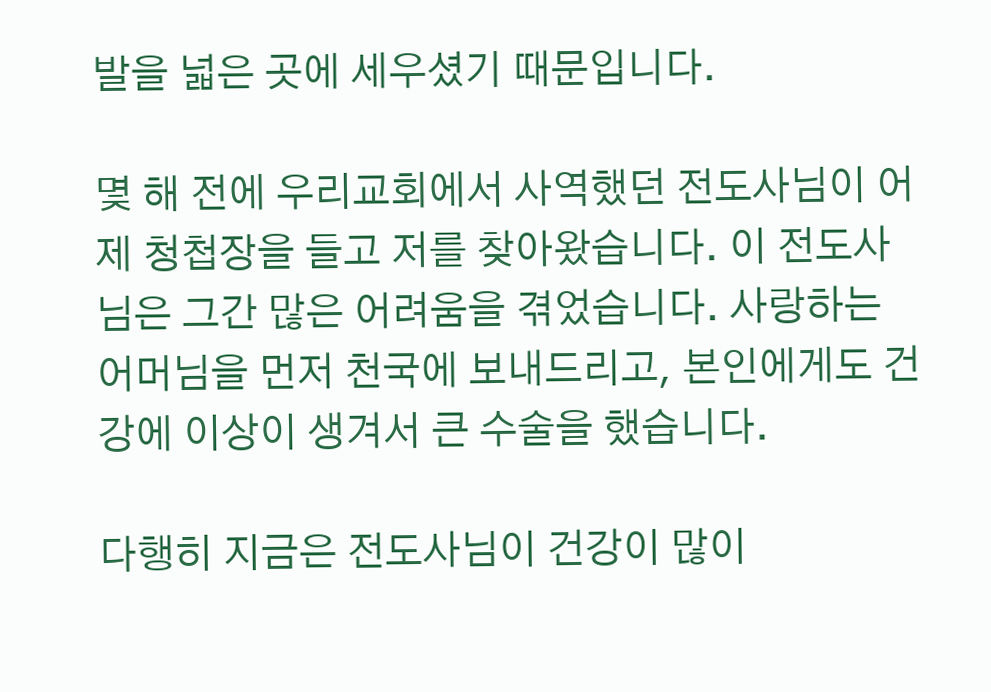발을 넓은 곳에 세우셨기 때문입니다.

몇 해 전에 우리교회에서 사역했던 전도사님이 어제 청첩장을 들고 저를 찾아왔습니다. 이 전도사님은 그간 많은 어려움을 겪었습니다. 사랑하는 어머님을 먼저 천국에 보내드리고, 본인에게도 건강에 이상이 생겨서 큰 수술을 했습니다.

다행히 지금은 전도사님이 건강이 많이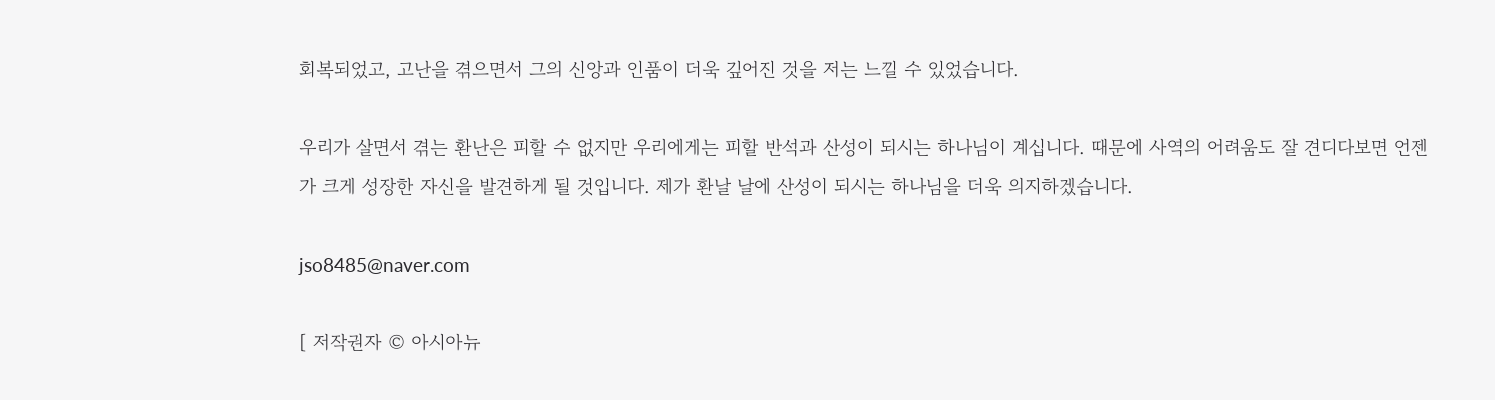회복되었고, 고난을 겪으면서 그의 신앙과 인품이 더욱 깊어진 것을 저는 느낄 수 있었습니다.

우리가 살면서 겪는 환난은 피할 수 없지만 우리에게는 피할 반석과 산성이 되시는 하나님이 계십니다. 때문에 사역의 어려움도 잘 견디다보면 언젠가 크게 성장한 자신을 발견하게 될 것입니다. 제가 환날 날에 산성이 되시는 하나님을 더욱 의지하겠습니다.

jso8485@naver.com

[ 저작권자 © 아시아뉴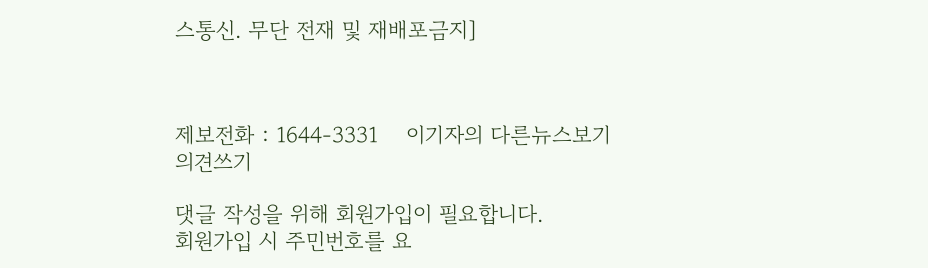스통신. 무단 전재 및 재배포금지]



제보전화 : 1644-3331    이기자의 다른뉴스보기
의견쓰기

댓글 작성을 위해 회원가입이 필요합니다.
회원가입 시 주민번호를 요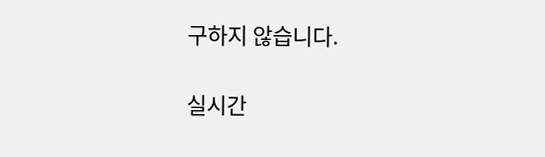구하지 않습니다.

실시간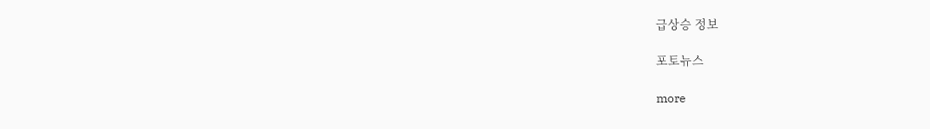급상승 정보

포토뉴스

more